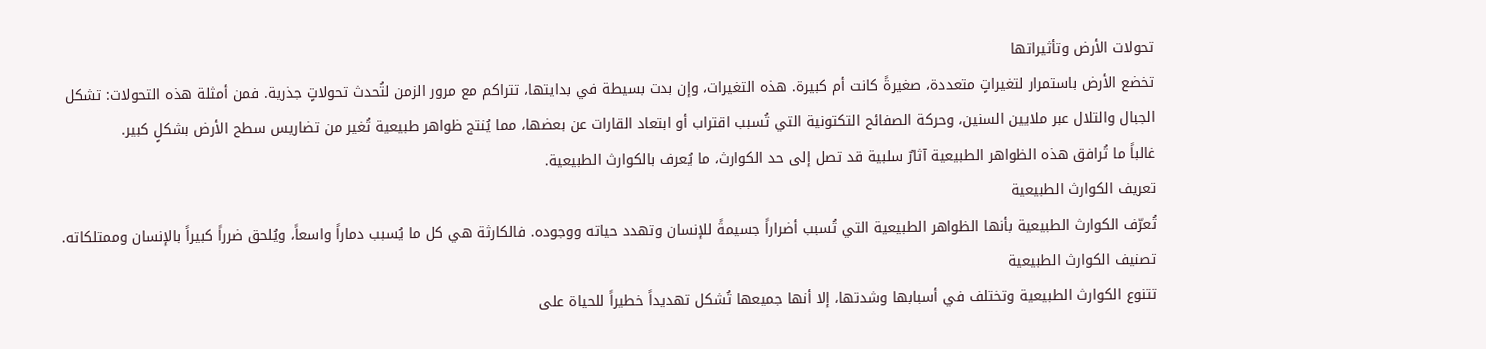تحولات الأرض وتأثيراتها
تخضع الأرض باستمرار لتغيراتٍ متعددة، صغيرةً كانت أم كبيرة. هذه التغيرات، وإن بدت بسيطة في بدايتها، تتراكم مع مرور الزمن لتُحدث تحولاتٍ جذرية. فمن أمثلة هذه التحولات: تشكل الجبال والتلال عبر ملايين السنين، وحركة الصفائح التكتونية التي تُسبب اقتراب أو ابتعاد القارات عن بعضها، مما يُنتج ظواهر طبيعية تُغير من تضاريس سطح الأرض بشكلٍ كبير.
غالباً ما تُرافق هذه الظواهر الطبيعية آثارٌ سلبية قد تصل إلى حد الكوارث، ما يُعرف بالكوارث الطبيعية.
تعريف الكوارث الطبيعية
تُعرّف الكوارث الطبيعية بأنها الظواهر الطبيعية التي تُسبب أضراراً جسيمةً للإنسان وتهدد حياته ووجوده. فالكارثة هي كل ما يُسبب دماراً واسعاً، ويُلحق ضرراً كبيراً بالإنسان وممتلكاته.
تصنيف الكوارث الطبيعية
تتنوع الكوارث الطبيعية وتختلف في أسبابها وشدتها، إلا أنها جميعها تُشكل تهديداً خطيراً للحياة على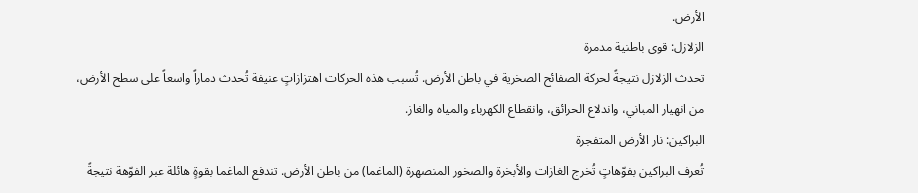الأرض.
الزلازل: قوى باطنية مدمرة
تحدث الزلازل نتيجةً لحركة الصفائح الصخرية في باطن الأرض. تُسبب هذه الحركات اهتزازاتٍ عنيفة تُحدث دماراً واسعاً على سطح الأرض، من انهيار المباني، واندلاع الحرائق، وانقطاع الكهرباء والمياه والغاز.
البراكين: نار الأرض المتفجرة
تُعرف البراكين بفوّهاتٍ تُخرج الغازات والأبخرة والصخور المنصهرة (الماغما) من باطن الأرض. تندفع الماغما بقوةٍ هائلة عبر الفوّهة نتيجةً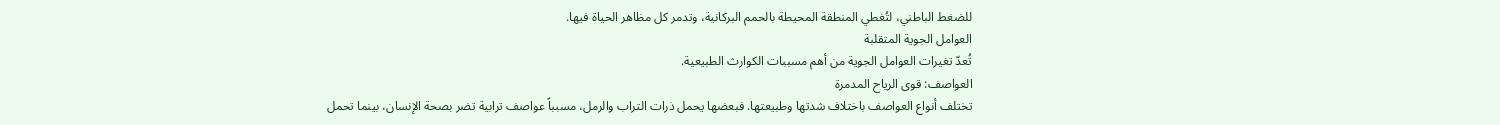للضغط الباطني، لتُغطي المنطقة المحيطة بالحمم البركانية، وتدمر كل مظاهر الحياة فيها.
العوامل الجوية المتقلبة
تُعدّ تغيرات العوامل الجوية من أهم مسببات الكوارث الطبيعية.
العواصف: قوى الرياح المدمرة
تختلف أنواع العواصف باختلاف شدتها وطبيعتها. فبعضها يحمل ذرات التراب والرمل، مسبباً عواصف ترابية تضر بصحة الإنسان، بينما تحمل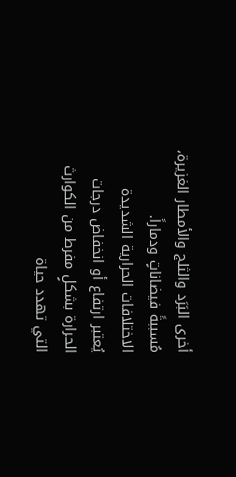أخرى البَرَد والثلج والأمطار الغزيرة، مُسببةً فيضاناتٍ ودماراً.
الاختلافات الحرارية الشديدة
يُعتبر ارتفاع أو انخفاض درجات الحرارة بشكلٍ مفرط من الكوارث التي تهدد حياة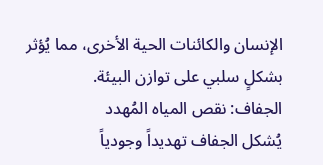الإنسان والكائنات الحية الأخرى، مما يُؤثر بشكلٍ سلبي على توازن البيئة.
الجفاف: نقص المياه المُهدد
يُشكل الجفاف تهديداً وجودياً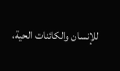للإنسان والكائنات الحية،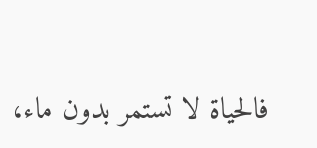فالحياة لا تستمر بدون ماء،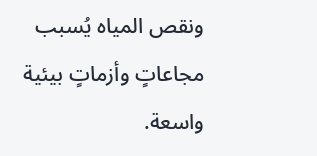ونقص المياه يُسبب مجاعاتٍ وأزماتٍ بيئية واسعة.